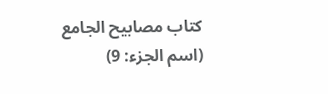كتاب مصابيح الجامع (اسم الجزء: 9)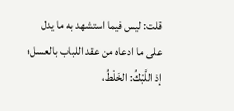قلت: ليس فيما استشهد به ما يدل على ما ادعاه من عقد اللباب بالعسل؛ إذ اللَّبْكُ: الخَلْطُ،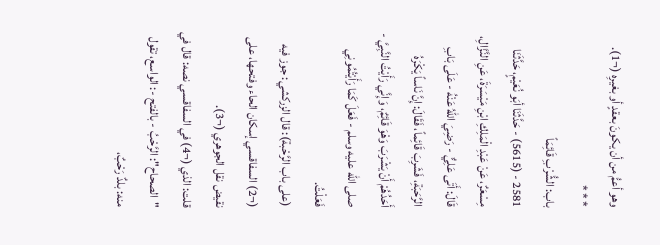وهو أعمُّ من أن يكونَ بعقدٍ أو بغيرِه (¬1).
* * *
باب: الشُّرْبِ قَائِمَاً
2581 - (5615) - حَدَّثَنَا أبَو نُعَيْمٍ، حَدَّثَنَا مِسْعَرٌ، عَنْ عَبْدِ الْمَلِكِ ابْنِ مَيْسَرَةَ، عَنِ النَّزَّالِ، قَالَ: أَتَى عَلِيٌّ - رَضِيَ اللهُ عَنْهُ - عَلَى بَابِ الرَّحَبَةِ، فَشَرِبَ قَائِماً، فَقَالَ: إِنَّ نَاساً يَكْرَهُ أَحَدُهُمْ أَنْ يَشْرَبَ وَهْوَ قَائِمٌ، وَإِنَّي رَأَيْتُ النَّبِيَّ - صلى الله عليه وسلم - فَعَلَ كَمَا رَأَيْتُمُونِي فَعَلْتُ.
(على باب الرَّحْبة): قال الزركشي: جوز فيه (¬2) السفاقسي إسكان الحاء وفتحها، على نقيض نقل الجوهري (¬3).
قلت: الذي (¬4) في السفاقسي نصه: قال في "الصحاح": الرَّحْبُ - بالفتح -: الواسع، تقول منه: بلدٌ رَحْبٌ،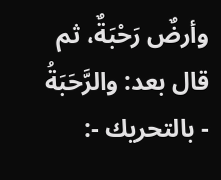وأرضٌ رَحْبَةٌ، ثم قال بعد: والرَّحَبَةُ - بالتحريك -: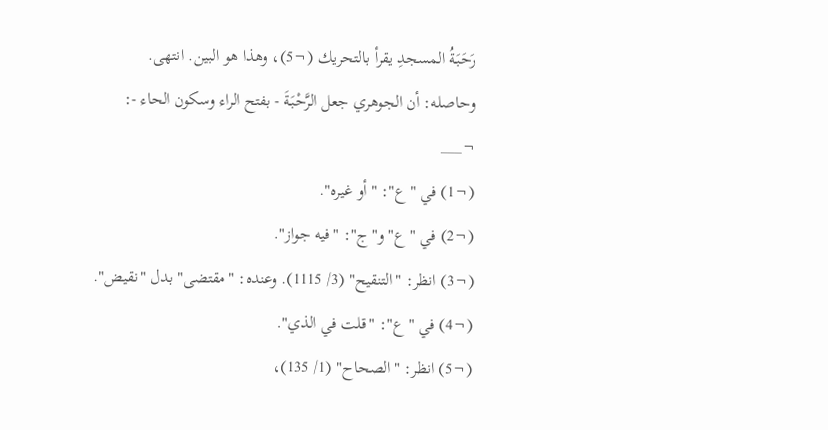رَحَبَةُ المسجدِ يقرأ بالتحريك (¬5)، وهذا هو البين. انتهى.
وحاصله: أن الجوهري جعل الرَّحْبَةَ - بفتح الراء وسكون الحاء -:
¬___
(¬1) في "ع": "أو غيره".
(¬2) في "ع" و"ج": "فيه جواز".
(¬3) انظر: "التنقيح" (3/ 1115). وعنده: "مقتضى" بدل "نقيض".
(¬4) في "ع": "قلت في الذي".
(¬5) انظر: "الصحاح" (1/ 135)،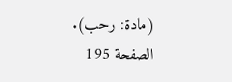(مادة: رحب).
الصفحة 195